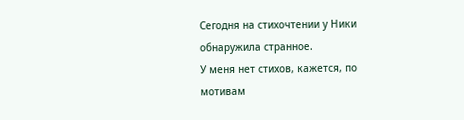Сегодня на стихочтении у Ники обнаружила странное.
У меня нет стихов, кажется, по мотивам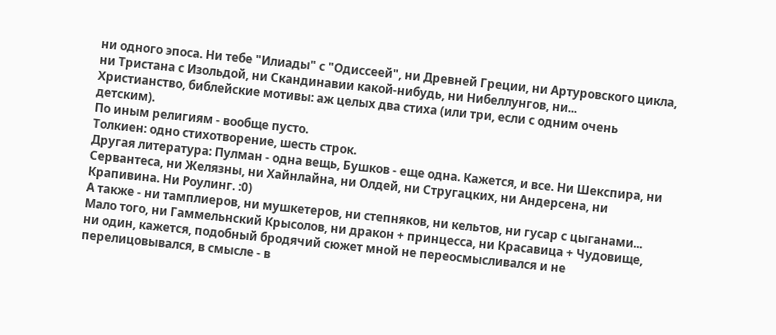ни одного эпоса. Ни тебе "Илиады" с "Одиссеей", ни Древней Греции, ни Артуровского цикла, ни Тристана с Изольдой, ни Скандинавии какой-нибудь, ни Нибеллунгов, ни...
Христианство, библейские мотивы: аж целых два стиха (или три, если с одним очень детским).
По иным религиям - вообще пусто.
Толкиен: одно стихотворение, шесть строк.
Другая литература: Пулман - одна вещь, Бушков - еще одна. Кажется, и все. Ни Шекспира, ни Сервантеса, ни Желязны, ни Хайнлайна, ни Олдей, ни Стругацких, ни Андерсена, ни Крапивина. Ни Роулинг. :0)
А также - ни тамплиеров, ни мушкетеров, ни степняков, ни кельтов, ни гусар с цыганами...
Мало того, ни Гаммельнский Крысолов, ни дракон + принцесса, ни Красавица + Чудовище, ни один, кажется, подобный бродячий сюжет мной не переосмысливался и не перелицовывался, в смысле - в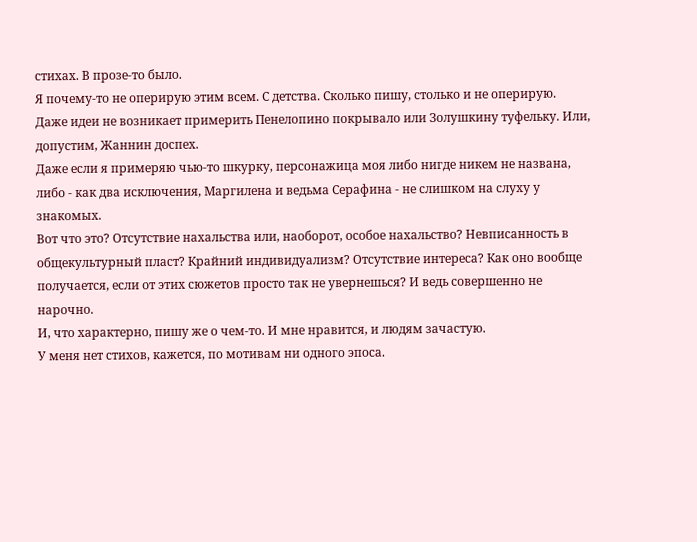стихах. В прозе-то было.
Я почему-то не оперирую этим всем. С детства. Сколько пишу, столько и не оперирую. Даже идеи не возникает примерить Пенелопино покрывало или Золушкину туфельку. Или, допустим, Жаннин доспех.
Даже если я примеряю чью-то шкурку, персонажица моя либо нигде никем не названа, либо - как два исключения, Маргилена и ведьма Серафина - не слишком на слуху у знакомых.
Вот что это? Отсутствие нахальства или, наоборот, особое нахальство? Невписанность в общекультурный пласт? Крайний индивидуализм? Отсутствие интереса? Как оно вообще получается, если от этих сюжетов просто так не увернешься? И ведь совершенно не нарочно.
И, что характерно, пишу же о чем-то. И мне нравится, и людям зачастую.
У меня нет стихов, кажется, по мотивам ни одного эпоса.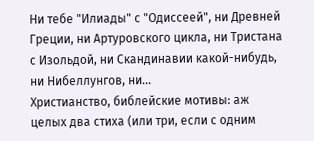Ни тебе "Илиады" с "Одиссеей", ни Древней Греции, ни Артуровского цикла, ни Тристана с Изольдой, ни Скандинавии какой-нибудь, ни Нибеллунгов, ни...
Христианство, библейские мотивы: аж целых два стиха (или три, если с одним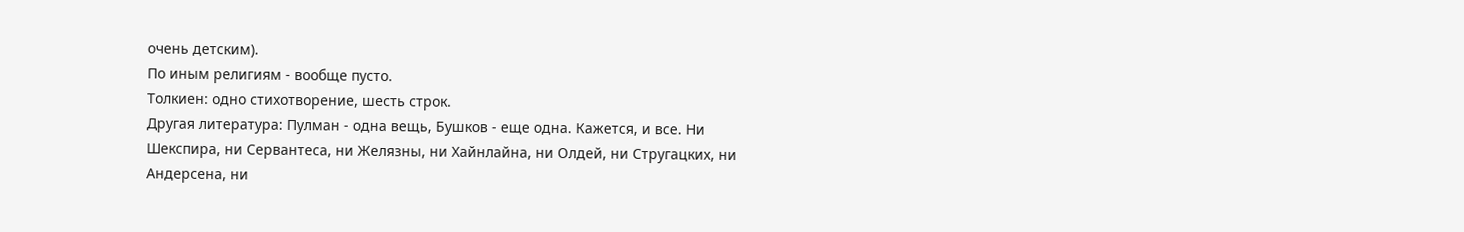очень детским).
По иным религиям - вообще пусто.
Толкиен: одно стихотворение, шесть строк.
Другая литература: Пулман - одна вещь, Бушков - еще одна. Кажется, и все. Ни Шекспира, ни Сервантеса, ни Желязны, ни Хайнлайна, ни Олдей, ни Стругацких, ни Андерсена, ни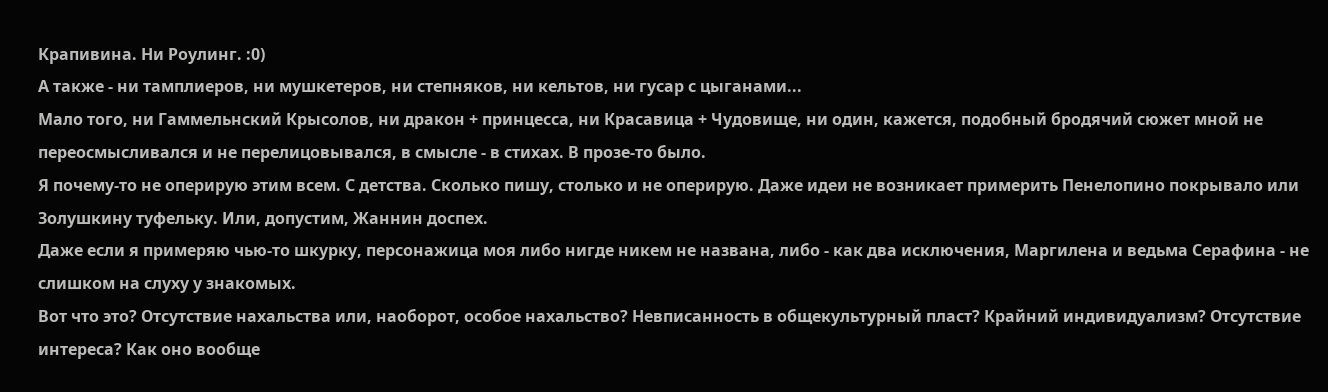Крапивина. Ни Роулинг. :0)
А также - ни тамплиеров, ни мушкетеров, ни степняков, ни кельтов, ни гусар с цыганами...
Мало того, ни Гаммельнский Крысолов, ни дракон + принцесса, ни Красавица + Чудовище, ни один, кажется, подобный бродячий сюжет мной не переосмысливался и не перелицовывался, в смысле - в стихах. В прозе-то было.
Я почему-то не оперирую этим всем. С детства. Сколько пишу, столько и не оперирую. Даже идеи не возникает примерить Пенелопино покрывало или Золушкину туфельку. Или, допустим, Жаннин доспех.
Даже если я примеряю чью-то шкурку, персонажица моя либо нигде никем не названа, либо - как два исключения, Маргилена и ведьма Серафина - не слишком на слуху у знакомых.
Вот что это? Отсутствие нахальства или, наоборот, особое нахальство? Невписанность в общекультурный пласт? Крайний индивидуализм? Отсутствие интереса? Как оно вообще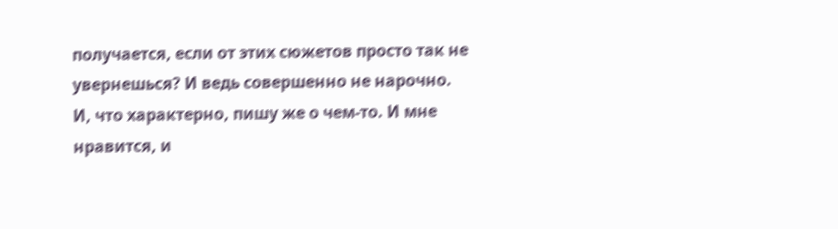получается, если от этих сюжетов просто так не увернешься? И ведь совершенно не нарочно.
И, что характерно, пишу же о чем-то. И мне нравится, и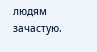людям зачастую.